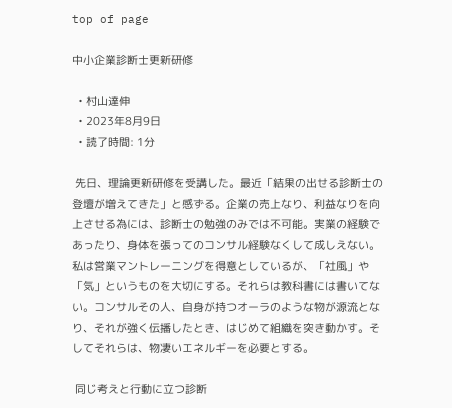top of page

中小企業診断士更新研修

  • 村山達伸
  • 2023年8月9日
  • 読了時間: 1分

 先日、理論更新研修を受講した。最近「結果の出せる診断士の登壇が増えてきた」と感ずる。企業の売上なり、利益なりを向上させる為には、診断士の勉強のみでは不可能。実業の経験であったり、身体を張ってのコンサル経験なくして成しえない。私は営業マントレーニングを得意としているが、「社風」や「気」というものを大切にする。それらは教科書には書いてない。コンサルその人、自身が持つオーラのような物が源流となり、それが強く伝播したとき、はじめて組織を突き動かす。そしてそれらは、物凄いエネルギーを必要とする。

 同じ考えと行動に立つ診断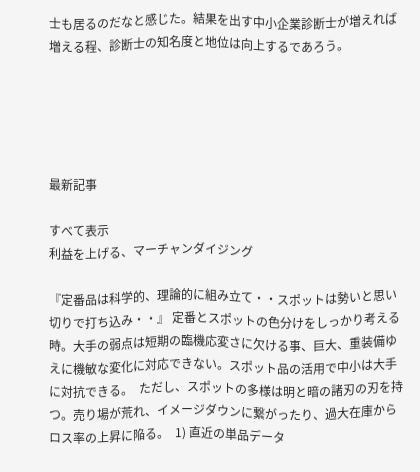士も居るのだなと感じた。結果を出す中小企業診断士が増えれば増える程、診断士の知名度と地位は向上するであろう。





最新記事

すべて表示
利益を上げる、マーチャンダイジング

『定番品は科学的、理論的に組み立て・・スポットは勢いと思い切りで打ち込み・・』 定番とスポットの色分けをしっかり考える時。大手の弱点は短期の臨機応変さに欠ける事、巨大、重装備ゆえに機敏な変化に対応できない。スポット品の活用で中小は大手に対抗できる。  ただし、スポットの多様は明と暗の諸刃の刃を持つ。売り場が荒れ、イメージダウンに繋がったり、過大在庫からロス率の上昇に陥る。  1) 直近の単品データ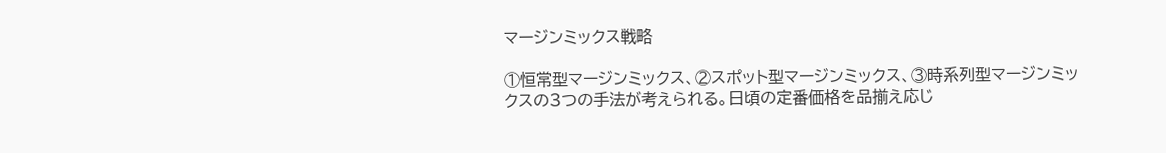マージンミックス戦略

①恒常型マージンミックス、②スポット型マージンミックス、③時系列型マージンミックスの3つの手法が考えられる。日頃の定番価格を品揃え応じ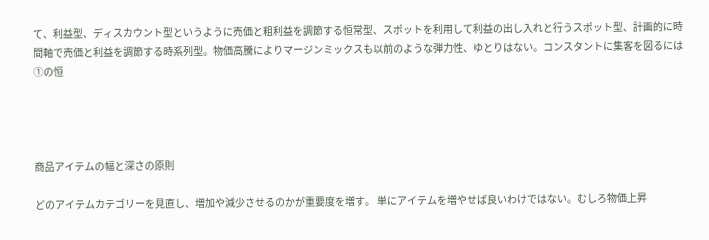て、利益型、ディスカウント型というように売価と粗利益を調節する恒常型、スポットを利用して利益の出し入れと行うスポット型、計画的に時間軸で売価と利益を調節する時系列型。物価高騰によりマージンミックスも以前のような弾力性、ゆとりはない。コンスタントに集客を図るには①の恒




商品アイテムの幅と深さの原則

どのアイテムカテゴリーを見直し、増加や減少させるのかが重要度を増す。 単にアイテムを増やせば良いわけではない。むしろ物価上昇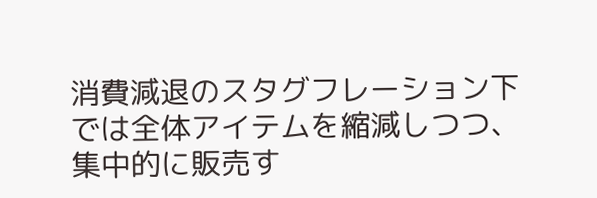消費減退のスタグフレーション下では全体アイテムを縮減しつつ、集中的に販売す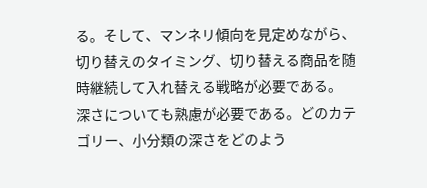る。そして、マンネリ傾向を見定めながら、切り替えのタイミング、切り替える商品を随時継続して入れ替える戦略が必要である。   深さについても熟慮が必要である。どのカテゴリー、小分類の深さをどのよう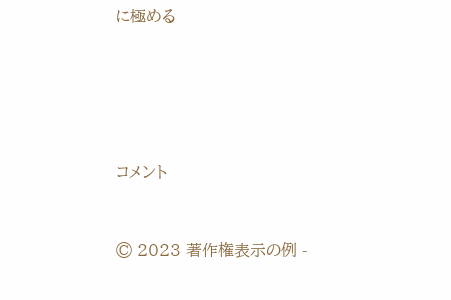に極める





コメント


© 2023 著作権表示の例 -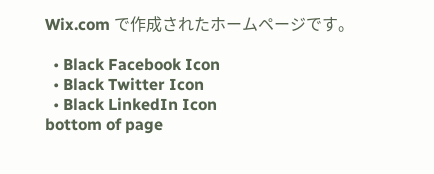Wix.com で作成されたホームページです。

  • Black Facebook Icon
  • Black Twitter Icon
  • Black LinkedIn Icon
bottom of page